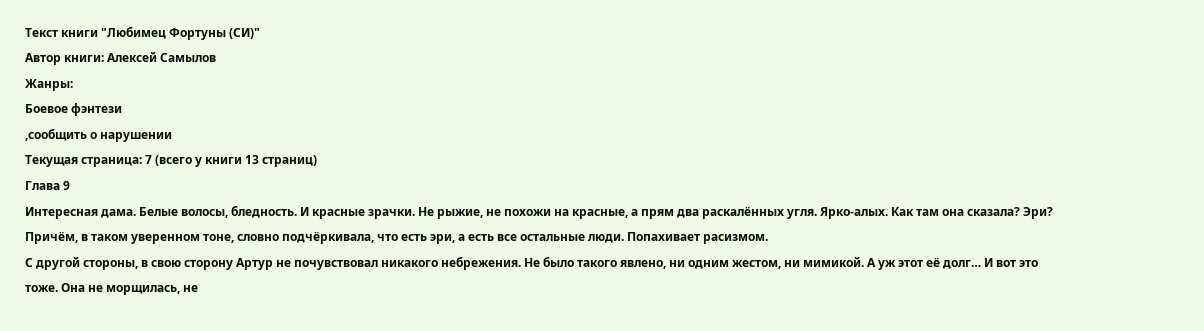Текст книги "Любимец Фортуны (СИ)"
Автор книги: Алексей Самылов
Жанры:
Боевое фэнтези
,сообщить о нарушении
Текущая страница: 7 (всего у книги 13 страниц)
Глава 9
Интересная дама. Белые волосы, бледность. И красные зрачки. Не рыжие, не похожи на красные, а прям два раскалённых угля. Ярко-алых. Как там она сказала? Эри? Причём, в таком уверенном тоне, словно подчёркивала, что есть эри, а есть все остальные люди. Попахивает расизмом.
С другой стороны, в свою сторону Артур не почувствовал никакого небрежения. Не было такого явлено, ни одним жестом, ни мимикой. А уж этот её долг… И вот это тоже. Она не морщилась, не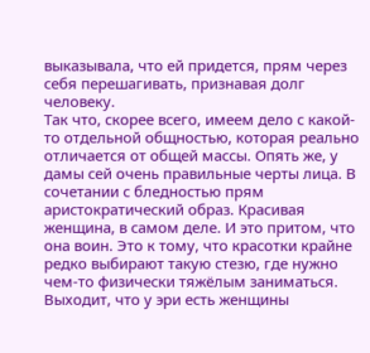выказывала, что ей придется, прям через себя перешагивать, признавая долг человеку.
Так что, скорее всего, имеем дело с какой-то отдельной общностью, которая реально отличается от общей массы. Опять же, у дамы сей очень правильные черты лица. В сочетании с бледностью прям аристократический образ. Красивая женщина, в самом деле. И это притом, что она воин. Это к тому, что красотки крайне редко выбирают такую стезю, где нужно чем-то физически тяжёлым заниматься. Выходит, что у эри есть женщины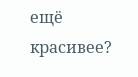ещё красивее?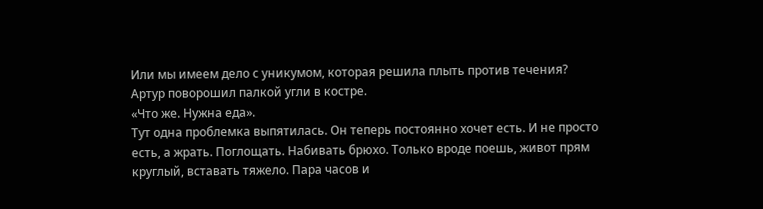Или мы имеем дело с уникумом, которая решила плыть против течения?
Артур поворошил палкой угли в костре.
«Что же. Нужна еда».
Тут одна проблемка выпятилась. Он теперь постоянно хочет есть. И не просто есть, а жрать. Поглощать. Набивать брюхо. Только вроде поешь, живот прям круглый, вставать тяжело. Пара часов и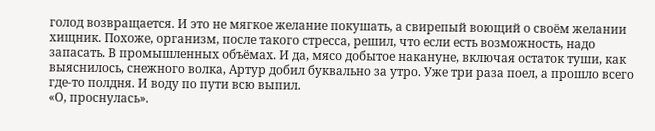голод возвращается. И это не мягкое желание покушать, а свирепый воющий о своём желании хищник. Похоже, организм, после такого стресса, решил, что если есть возможность, надо запасать. В промышленных объёмах. И да, мясо добытое накануне, включая остаток туши, как выяснилось, снежного волка, Артур добил буквально за утро. Уже три раза поел, а прошло всего где-то полдня. И воду по пути всю выпил.
«О, проснулась».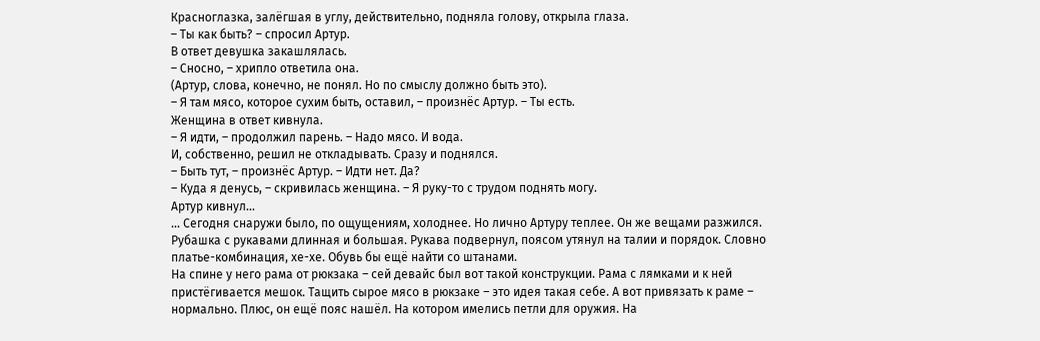Красноглазка, залёгшая в углу, действительно, подняла голову, открыла глаза.
– Ты как быть? – спросил Артур.
В ответ девушка закашлялась.
– Сносно, – хрипло ответила она.
(Артур, слова, конечно, не понял. Но по смыслу должно быть это).
– Я там мясо, которое сухим быть, оставил, – произнёс Артур. – Ты есть.
Женщина в ответ кивнула.
– Я идти, – продолжил парень. – Надо мясо. И вода.
И, собственно, решил не откладывать. Сразу и поднялся.
– Быть тут, – произнёс Артур. – Идти нет. Да?
– Куда я денусь, – скривилась женщина. – Я руку-то с трудом поднять могу.
Артур кивнул…
… Сегодня снаружи было, по ощущениям, холоднее. Но лично Артуру теплее. Он же вещами разжился. Рубашка с рукавами длинная и большая. Рукава подвернул, поясом утянул на талии и порядок. Словно платье-комбинация, хе-хе. Обувь бы ещё найти со штанами.
На спине у него рама от рюкзака – сей девайс был вот такой конструкции. Рама с лямками и к ней пристёгивается мешок. Тащить сырое мясо в рюкзаке – это идея такая себе. А вот привязать к раме – нормально. Плюс, он ещё пояс нашёл. На котором имелись петли для оружия. На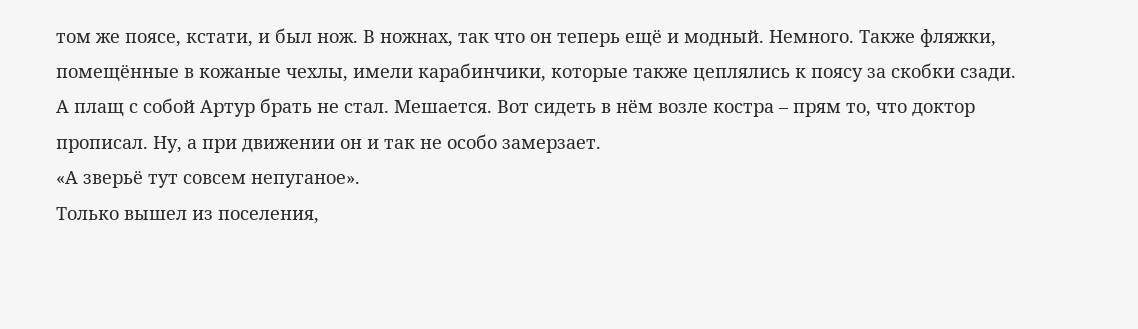том же поясе, кстати, и был нож. В ножнах, так что он теперь ещё и модный. Немного. Также фляжки, помещённые в кожаные чехлы, имели карабинчики, которые также цеплялись к поясу за скобки сзади. А плащ с собой Артур брать не стал. Мешается. Вот сидеть в нём возле костра – прям то, что доктор прописал. Ну, а при движении он и так не особо замерзает.
«А зверьё тут совсем непуганое».
Только вышел из поселения,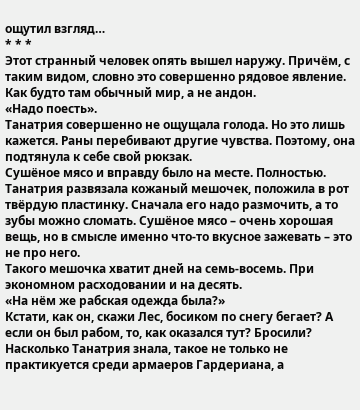ощутил взгляд…
* * *
Этот странный человек опять вышел наружу. Причём, с таким видом, словно это совершенно рядовое явление. Как будто там обычный мир, а не андон.
«Надо поесть».
Танатрия совершенно не ощущала голода. Но это лишь кажется. Раны перебивают другие чувства. Поэтому, она подтянула к себе свой рюкзак.
Сушёное мясо и вправду было на месте. Полностью. Танатрия развязала кожаный мешочек, положила в рот твёрдую пластинку. Сначала его надо размочить, а то зубы можно сломать. Сушёное мясо – очень хорошая вещь, но в смысле именно что-то вкусное зажевать – это не про него.
Такого мешочка хватит дней на семь-восемь. При экономном расходовании и на десять.
«На нём же рабская одежда была?»
Кстати, как он, скажи Лес, босиком по снегу бегает? А если он был рабом, то, как оказался тут? Бросили? Насколько Танатрия знала, такое не только не практикуется среди армаеров Гардериана, а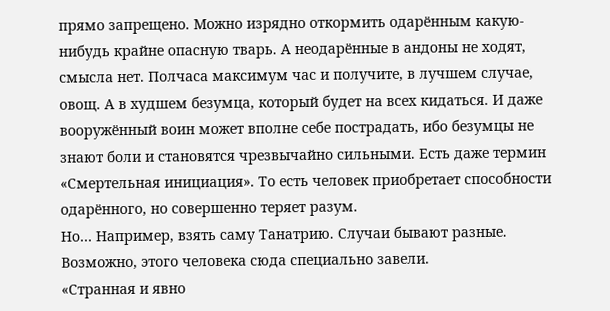прямо запрещено. Можно изрядно откормить одарённым какую-нибудь крайне опасную тварь. А неодарённые в андоны не ходят, смысла нет. Полчаса максимум час и получите, в лучшем случае, овощ. А в худшем безумца, который будет на всех кидаться. И даже вооружённый воин может вполне себе пострадать, ибо безумцы не знают боли и становятся чрезвычайно сильными. Есть даже термин «Смертельная инициация». То есть человек приобретает способности одарённого, но совершенно теряет разум.
Но… Например, взять саму Танатрию. Случаи бывают разные. Возможно, этого человека сюда специально завели.
«Странная и явно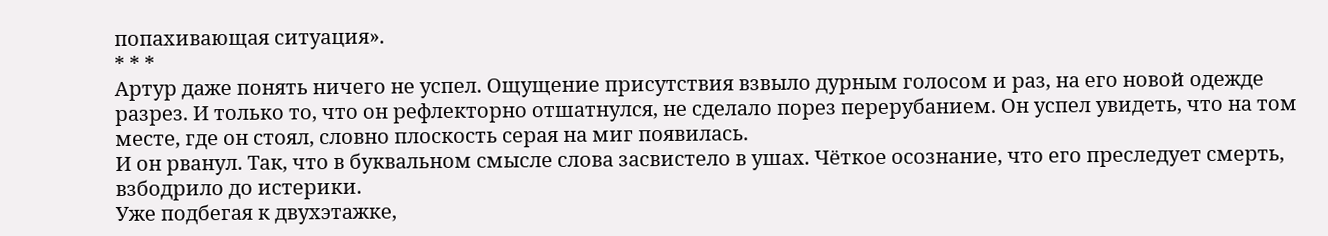попахивающая ситуация».
* * *
Артур даже понять ничего не успел. Ощущение присутствия взвыло дурным голосом и раз, на его новой одежде разрез. И только то, что он рефлекторно отшатнулся, не сделало порез перерубанием. Он успел увидеть, что на том месте, где он стоял, словно плоскость серая на миг появилась.
И он рванул. Так, что в буквальном смысле слова засвистело в ушах. Чёткое осознание, что его преследует смерть, взбодрило до истерики.
Уже подбегая к двухэтажке,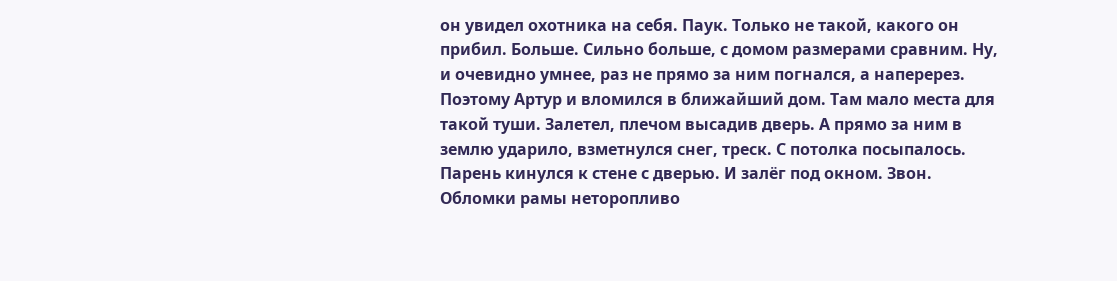он увидел охотника на себя. Паук. Только не такой, какого он прибил. Больше. Сильно больше, с домом размерами сравним. Ну, и очевидно умнее, раз не прямо за ним погнался, а наперерез.
Поэтому Артур и вломился в ближайший дом. Там мало места для такой туши. Залетел, плечом высадив дверь. А прямо за ним в землю ударило, взметнулся снег, треск. С потолка посыпалось.
Парень кинулся к стене с дверью. И залёг под окном. Звон. Обломки рамы неторопливо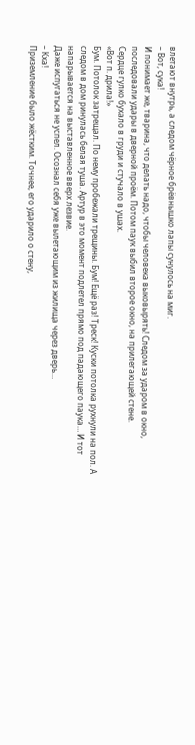влетают внутрь, а следом чёрное брёвнышко лапы сунулось на миг.
– Вот, сука!
И понимает же, тварина, что делать надо, чтобы человека выковырять! Следом за ударом в окно, последовали удары в дверной проём. Потом паук выбил второе окно, на прилегающей стене.
Сердце гулко бухало в груди и стучало в ушах.
«Вот п. дрила!»
Бум. Потолок затрещал. По нему пробежали трещины. Бум! Ещё раз! Треск! Куски потолка рухнули на пол. А следом в дом ринулась белая туша. Артур в это момент подлетел прямо под падающего паука… И тот напарывается на выставленное вверх лезвие.
Даже испугаться не успел. Осознал себя уже вылетающим из жилища через дверь…
– Кха!
Приземление было жёстким. Точнее, его ударило о стену,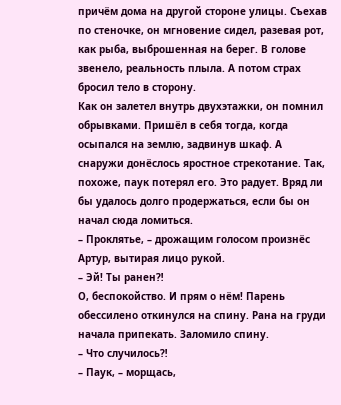причём дома на другой стороне улицы. Съехав по стеночке, он мгновение сидел, разевая рот, как рыба, выброшенная на берег. В голове звенело, реальность плыла. А потом страх бросил тело в сторону.
Как он залетел внутрь двухэтажки, он помнил обрывками. Пришёл в себя тогда, когда осыпался на землю, задвинув шкаф. А снаружи донёслось яростное стрекотание. Так, похоже, паук потерял его. Это радует. Вряд ли бы удалось долго продержаться, если бы он начал сюда ломиться.
– Проклятье, – дрожащим голосом произнёс Артур, вытирая лицо рукой.
– Эй! Ты ранен⁈
О, беспокойство. И прям о нём! Парень обессилено откинулся на спину. Рана на груди начала припекать. Заломило спину.
– Что случилось⁈
– Паук, – морщась,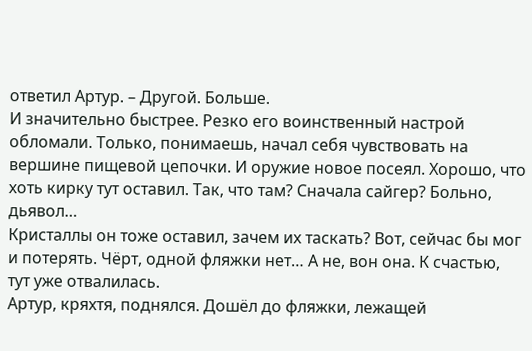ответил Артур. – Другой. Больше.
И значительно быстрее. Резко его воинственный настрой обломали. Только, понимаешь, начал себя чувствовать на вершине пищевой цепочки. И оружие новое посеял. Хорошо, что хоть кирку тут оставил. Так, что там? Сначала сайгер? Больно, дьявол…
Кристаллы он тоже оставил, зачем их таскать? Вот, сейчас бы мог и потерять. Чёрт, одной фляжки нет… А не, вон она. К счастью, тут уже отвалилась.
Артур, кряхтя, поднялся. Дошёл до фляжки, лежащей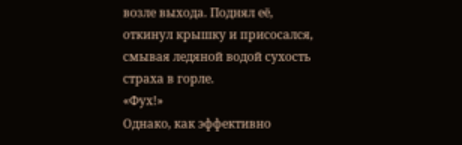возле выхода. Поднял её, откинул крышку и присосался, смывая ледяной водой сухость страха в горле.
«Фух!»
Однако, как эффективно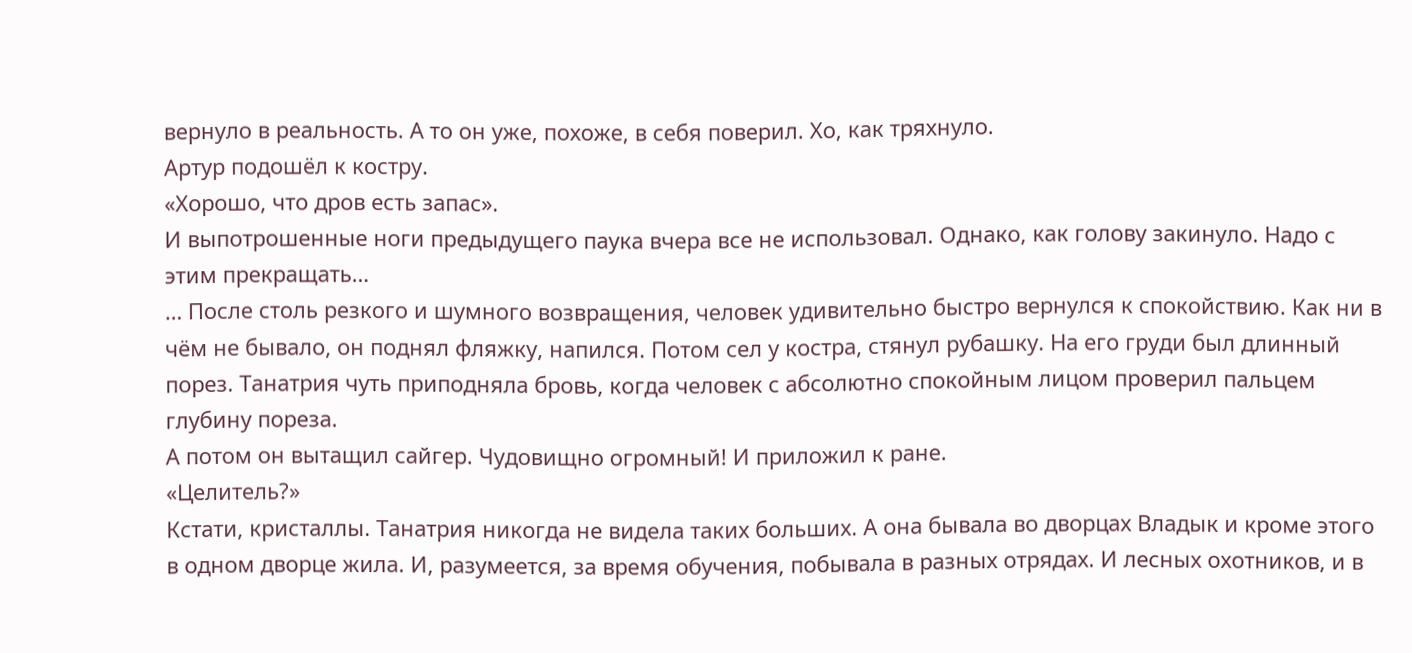вернуло в реальность. А то он уже, похоже, в себя поверил. Хо, как тряхнуло.
Артур подошёл к костру.
«Хорошо, что дров есть запас».
И выпотрошенные ноги предыдущего паука вчера все не использовал. Однако, как голову закинуло. Надо с этим прекращать…
… После столь резкого и шумного возвращения, человек удивительно быстро вернулся к спокойствию. Как ни в чём не бывало, он поднял фляжку, напился. Потом сел у костра, стянул рубашку. На его груди был длинный порез. Танатрия чуть приподняла бровь, когда человек с абсолютно спокойным лицом проверил пальцем глубину пореза.
А потом он вытащил сайгер. Чудовищно огромный! И приложил к ране.
«Целитель?»
Кстати, кристаллы. Танатрия никогда не видела таких больших. А она бывала во дворцах Владык и кроме этого в одном дворце жила. И, разумеется, за время обучения, побывала в разных отрядах. И лесных охотников, и в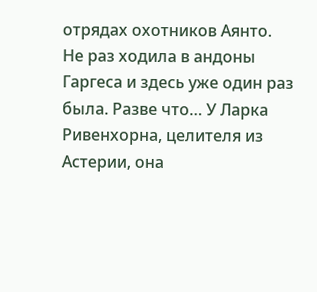отрядах охотников Аянто. Не раз ходила в андоны Гаргеса и здесь уже один раз была. Разве что… У Ларка Ривенхорна, целителя из Астерии, она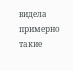видела примерно такие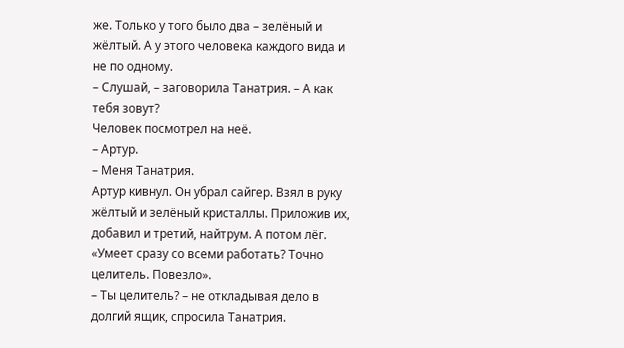же. Только у того было два – зелёный и жёлтый. А у этого человека каждого вида и не по одному.
– Слушай, – заговорила Танатрия. – А как тебя зовут?
Человек посмотрел на неё.
– Артур.
– Меня Танатрия.
Артур кивнул. Он убрал сайгер. Взял в руку жёлтый и зелёный кристаллы. Приложив их, добавил и третий, найтрум. А потом лёг.
«Умеет сразу со всеми работать? Точно целитель. Повезло».
– Ты целитель? – не откладывая дело в долгий ящик, спросила Танатрия.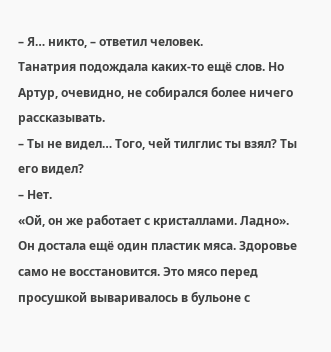– Я… никто, – ответил человек.
Танатрия подождала каких-то ещё слов. Но Артур, очевидно, не собирался более ничего рассказывать.
– Ты не видел… Того, чей тилглис ты взял? Ты его видел?
– Нет.
«Ой, он же работает с кристаллами. Ладно».
Он достала ещё один пластик мяса. Здоровье само не восстановится. Это мясо перед просушкой вываривалось в бульоне с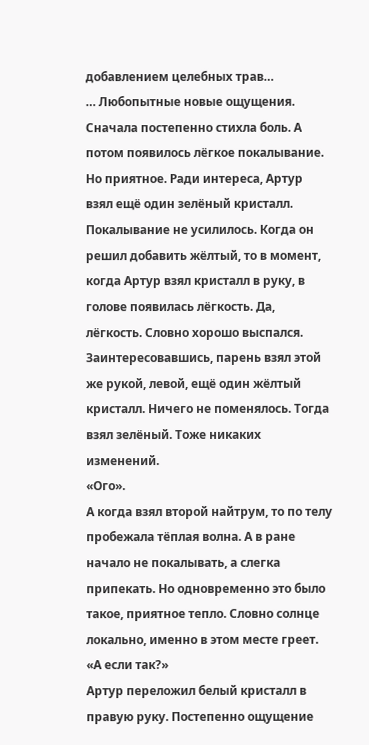добавлением целебных трав…
… Любопытные новые ощущения. Сначала постепенно стихла боль. А потом появилось лёгкое покалывание. Но приятное. Ради интереса, Артур взял ещё один зелёный кристалл. Покалывание не усилилось. Когда он решил добавить жёлтый, то в момент, когда Артур взял кристалл в руку, в голове появилась лёгкость. Да, лёгкость. Словно хорошо выспался.
Заинтересовавшись, парень взял этой же рукой, левой, ещё один жёлтый кристалл. Ничего не поменялось. Тогда взял зелёный. Тоже никаких изменений.
«Ого».
А когда взял второй найтрум, то по телу пробежала тёплая волна. А в ране начало не покалывать, а слегка припекать. Но одновременно это было такое, приятное тепло. Словно солнце локально, именно в этом месте греет.
«А если так?»
Артур переложил белый кристалл в правую руку. Постепенно ощущение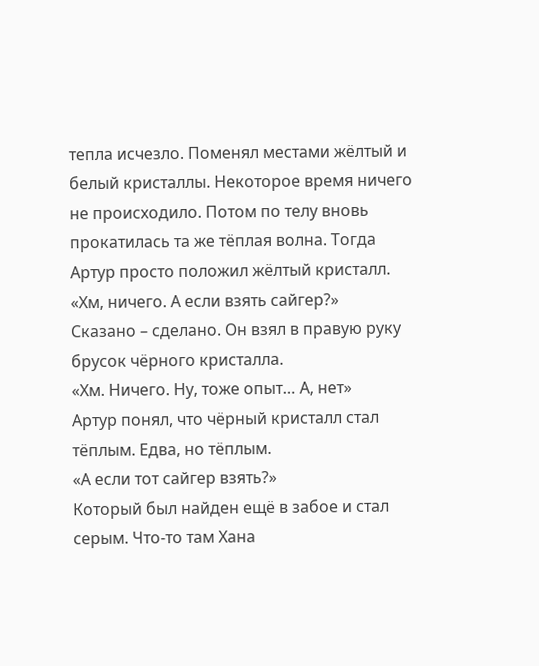тепла исчезло. Поменял местами жёлтый и белый кристаллы. Некоторое время ничего не происходило. Потом по телу вновь прокатилась та же тёплая волна. Тогда Артур просто положил жёлтый кристалл.
«Хм, ничего. А если взять сайгер?»
Сказано – сделано. Он взял в правую руку брусок чёрного кристалла.
«Хм. Ничего. Ну, тоже опыт… А, нет»
Артур понял, что чёрный кристалл стал тёплым. Едва, но тёплым.
«А если тот сайгер взять?»
Который был найден ещё в забое и стал серым. Что-то там Хана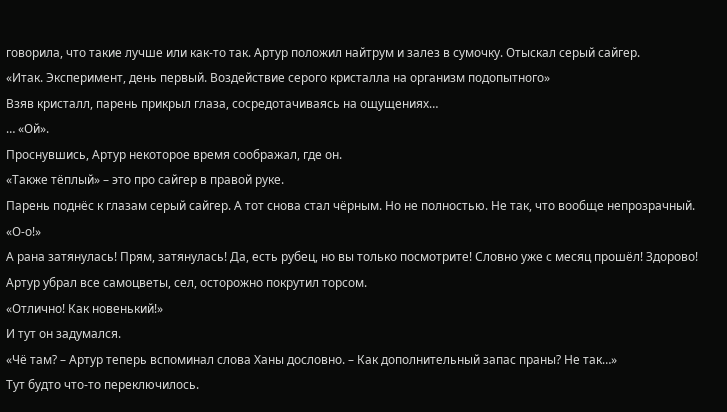говорила, что такие лучше или как-то так. Артур положил найтрум и залез в сумочку. Отыскал серый сайгер.
«Итак. Эксперимент, день первый. Воздействие серого кристалла на организм подопытного»
Взяв кристалл, парень прикрыл глаза, сосредотачиваясь на ощущениях…
… «Ой».
Проснувшись, Артур некоторое время соображал, где он.
«Также тёплый» – это про сайгер в правой руке.
Парень поднёс к глазам серый сайгер. А тот снова стал чёрным. Но не полностью. Не так, что вообще непрозрачный.
«О-о!»
А рана затянулась! Прям, затянулась! Да, есть рубец, но вы только посмотрите! Словно уже с месяц прошёл! Здорово!
Артур убрал все самоцветы, сел, осторожно покрутил торсом.
«Отлично! Как новенький!»
И тут он задумался.
«Чё там? – Артур теперь вспоминал слова Ханы дословно. – Как дополнительный запас праны? Не так…»
Тут будто что-то переключилось.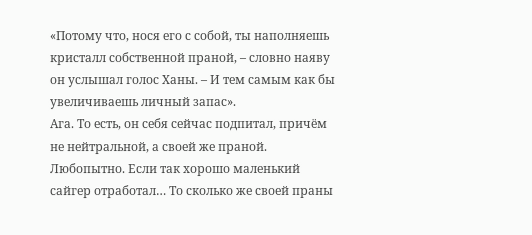«Потому что, нося его с собой, ты наполняешь кристалл собственной праной, – словно наяву он услышал голос Ханы. – И тем самым как бы увеличиваешь личный запас».
Ага. То есть, он себя сейчас подпитал, причём не нейтральной, а своей же праной. Любопытно. Если так хорошо маленький сайгер отработал… То сколько же своей праны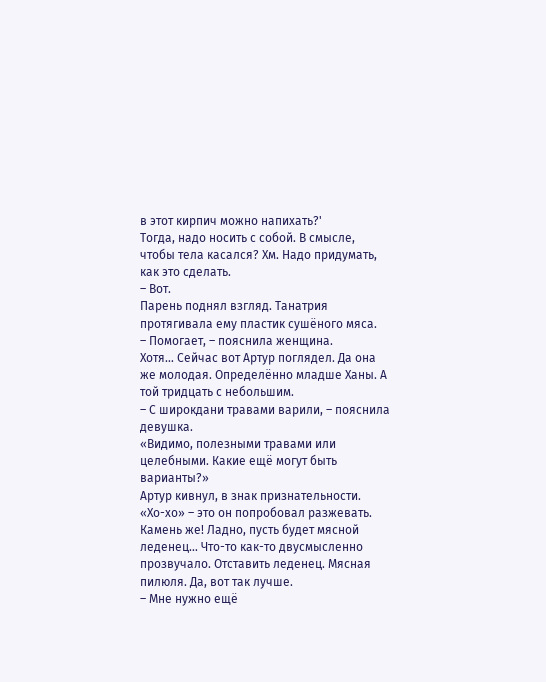в этот кирпич можно напихать?'
Тогда, надо носить с собой. В смысле, чтобы тела касался? Хм. Надо придумать, как это сделать.
– Вот.
Парень поднял взгляд. Танатрия протягивала ему пластик сушёного мяса.
– Помогает, – пояснила женщина.
Хотя… Сейчас вот Артур поглядел. Да она же молодая. Определённо младше Ханы. А той тридцать с небольшим.
– С широкдани травами варили, – пояснила девушка.
«Видимо, полезными травами или целебными. Какие ещё могут быть варианты?»
Артур кивнул, в знак признательности.
«Хо-хо» – это он попробовал разжевать.
Камень же! Ладно, пусть будет мясной леденец… Что-то как-то двусмысленно прозвучало. Отставить леденец. Мясная пилюля. Да, вот так лучше.
– Мне нужно ещё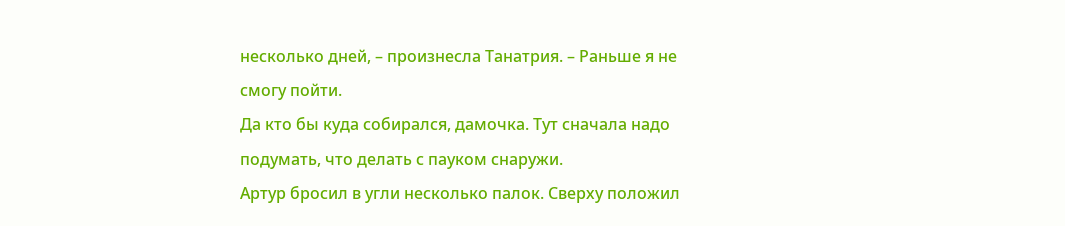несколько дней, – произнесла Танатрия. – Раньше я не смогу пойти.
Да кто бы куда собирался, дамочка. Тут сначала надо подумать, что делать с пауком снаружи.
Артур бросил в угли несколько палок. Сверху положил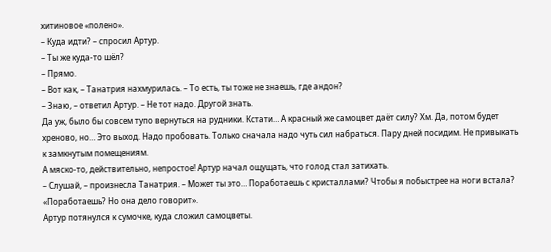хитиновое «полено».
– Куда идти? – спросил Артур.
– Ты же куда-то шёл?
– Прямо.
– Вот как, – Танатрия нахмурилась. – То есть, ты тоже не знаешь, где андон?
– Знаю, – ответил Артур. – Не тот надо. Другой знать.
Да уж, было бы совсем тупо вернуться на рудники. Кстати… А красный же самоцвет даёт силу? Хм. Да, потом будет хреново, но… Это выход. Надо пробовать. Только сначала надо чуть сил набраться. Пару дней посидим. Не привыкать к замкнутым помещениям.
А мяско-то, действительно, непростое! Артур начал ощущать, что голод стал затихать.
– Слушай, – произнесла Танатрия. – Может ты это… Поработаешь с кристаллами? Чтобы я побыстрее на ноги встала?
«Поработаешь? Но она дело говорит».
Артур потянулся к сумочке, куда сложил самоцветы.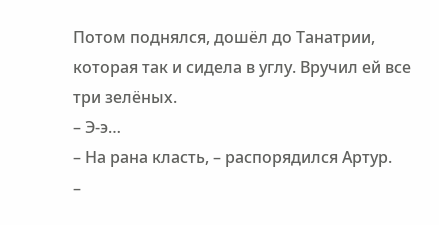Потом поднялся, дошёл до Танатрии, которая так и сидела в углу. Вручил ей все три зелёных.
– Э-э…
– На рана класть, – распорядился Артур.
–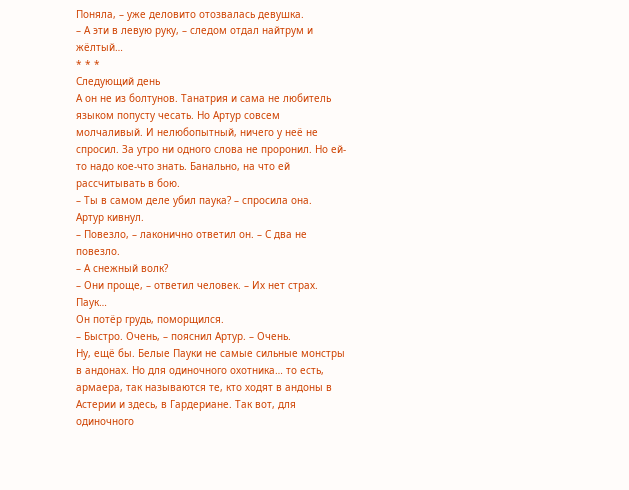Поняла, – уже деловито отозвалась девушка.
– А эти в левую руку, – следом отдал найтрум и жёлтый…
* * *
Следующий день
А он не из болтунов. Танатрия и сама не любитель языком попусту чесать. Но Артур совсем молчаливый. И нелюбопытный, ничего у неё не спросил. За утро ни одного слова не проронил. Но ей-то надо кое-что знать. Банально, на что ей рассчитывать в бою.
– Ты в самом деле убил паука? – спросила она.
Артур кивнул.
– Повезло, – лаконично ответил он. – С два не повезло.
– А снежный волк?
– Они проще, – ответил человек. – Их нет страх. Паук…
Он потёр грудь, поморщился.
– Быстро. Очень, – пояснил Артур. – Очень.
Ну, ещё бы. Белые Пауки не самые сильные монстры в андонах. Но для одиночного охотника… то есть, армаера, так называются те, кто ходят в андоны в Астерии и здесь, в Гардериане. Так вот, для одиночного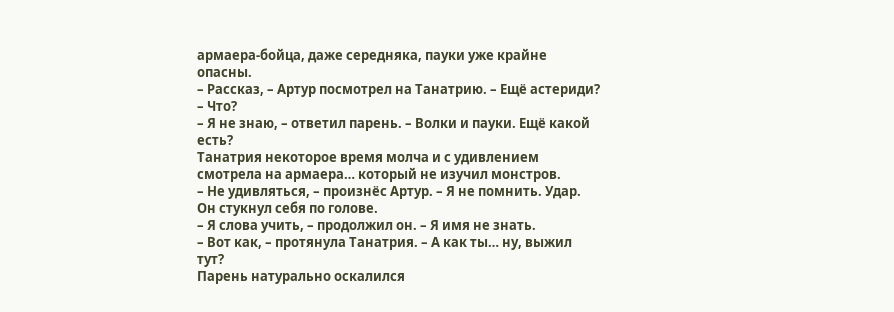армаера-бойца, даже середняка, пауки уже крайне опасны.
– Рассказ, – Артур посмотрел на Танатрию. – Ещё астериди?
– Что?
– Я не знаю, – ответил парень. – Волки и пауки. Ещё какой есть?
Танатрия некоторое время молча и с удивлением смотрела на армаера… который не изучил монстров.
– Не удивляться, – произнёс Артур. – Я не помнить. Удар.
Он стукнул себя по голове.
– Я слова учить, – продолжил он. – Я имя не знать.
– Вот как, – протянула Танатрия. – А как ты… ну, выжил тут?
Парень натурально оскалился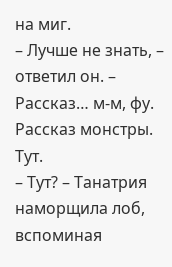на миг.
– Лучше не знать, – ответил он. – Рассказ… м-м, фу. Рассказ монстры. Тут.
– Тут? – Танатрия наморщила лоб, вспоминая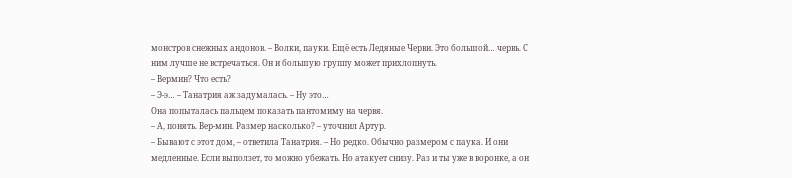монстров снежных андонов. – Волки, пауки. Ещё есть Ледяные Черви. Это большой… червь. С ним лучше не встречаться. Он и большую группу может прихлопнуть.
– Вермин? Что есть?
– Э-э… – Танатрия аж задумалась. – Ну это…
Она попыталась пальцем показать пантомиму на червя.
– А, понять. Вер-мин. Размер насколько? – уточнил Артур.
– Бывают с этот дом, – ответила Танатрия. – Но редко. Обычно размером с паука. И они медленные. Если выползет, то можно убежать. Но атакует снизу. Раз и ты уже в воронке, а он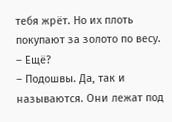тебя жрёт. Но их плоть покупают за золото по весу.
– Ещё?
– Подошвы. Да, так и называются. Они лежат под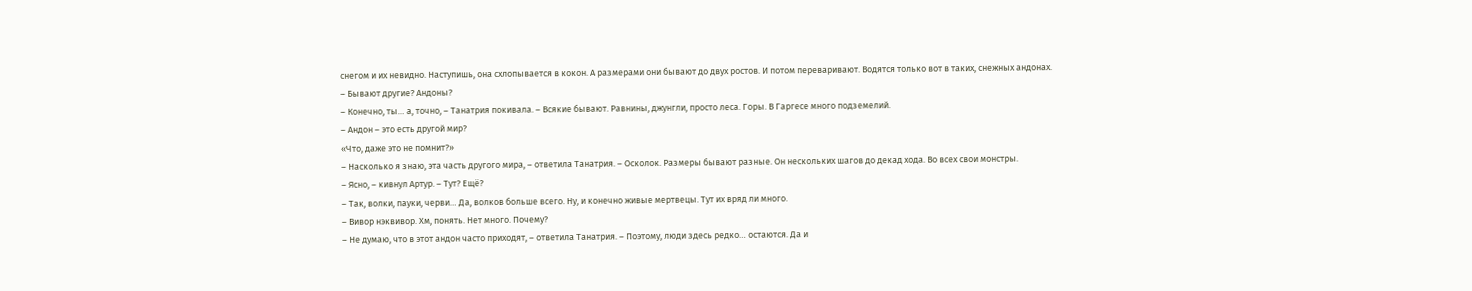снегом и их невидно. Наступишь, она схлопывается в кокон. А размерами они бывают до двух ростов. И потом переваривают. Водятся только вот в таких, снежных андонах.
– Бывают другие? Андоны?
– Конечно, ты… а, точно, – Танатрия покивала. – Всякие бывают. Равнины, джунгли, просто леса. Горы. В Гаргесе много подземелий.
– Андон – это есть другой мир?
«Что, даже это не помнит?»
– Насколько я знаю, эта часть другого мира, – ответила Танатрия. – Осколок. Размеры бывают разные. Он нескольких шагов до декад хода. Во всех свои монстры.
– Ясно, – кивнул Артур. – Тут? Ещё?
– Так, волки, пауки, черви… Да, волков больше всего. Ну, и конечно живые мертвецы. Тут их вряд ли много.
– Вивор нэквивор. Хм, понять. Нет много. Почему?
– Не думаю, что в этот андон часто приходят, – ответила Танатрия. – Поэтому, люди здесь редко… остаются. Да и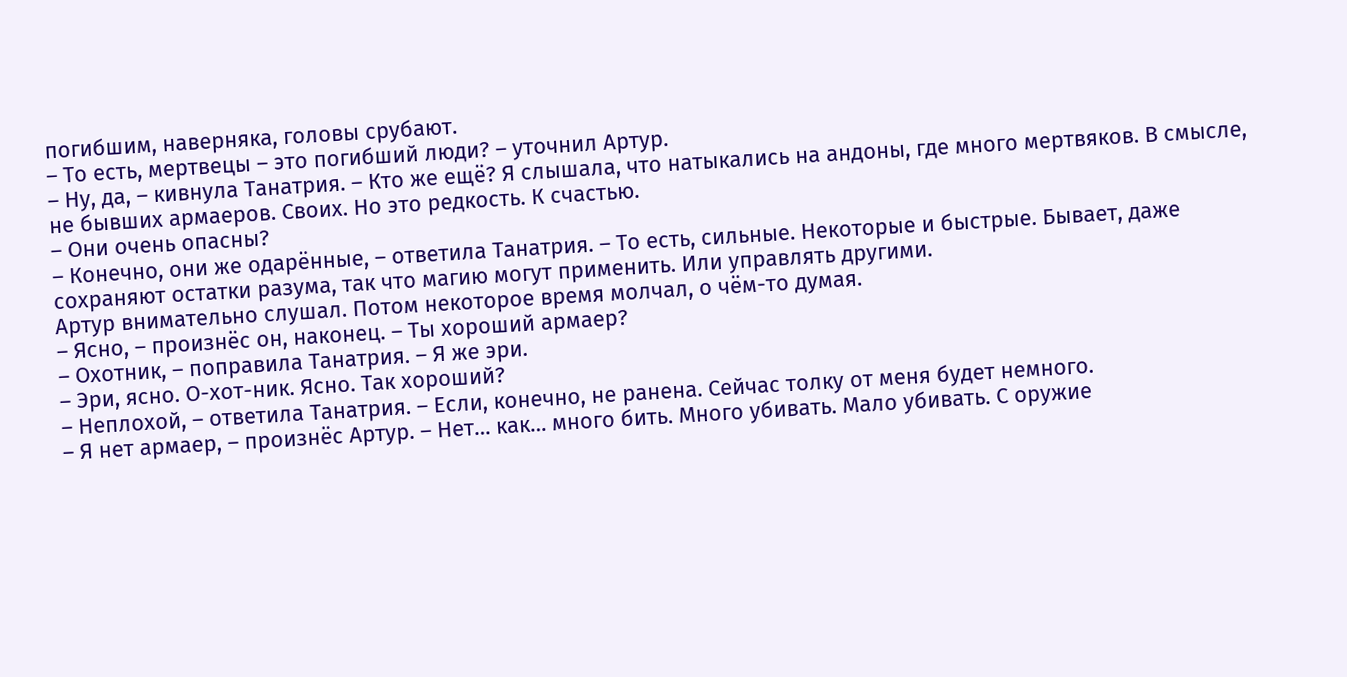погибшим, наверняка, головы срубают.
– То есть, мертвецы – это погибший люди? – уточнил Артур.
– Ну, да, – кивнула Танатрия. – Кто же ещё? Я слышала, что натыкались на андоны, где много мертвяков. В смысле, не бывших армаеров. Своих. Но это редкость. К счастью.
– Они очень опасны?
– Конечно, они же одарённые, – ответила Танатрия. – То есть, сильные. Некоторые и быстрые. Бывает, даже сохраняют остатки разума, так что магию могут применить. Или управлять другими.
Артур внимательно слушал. Потом некоторое время молчал, о чём-то думая.
– Ясно, – произнёс он, наконец. – Ты хороший армаер?
– Охотник, – поправила Танатрия. – Я же эри.
– Эри, ясно. О-хот-ник. Ясно. Так хороший?
– Неплохой, – ответила Танатрия. – Если, конечно, не ранена. Сейчас толку от меня будет немного.
– Я нет армаер, – произнёс Артур. – Нет… как… много бить. Много убивать. Мало убивать. С оружие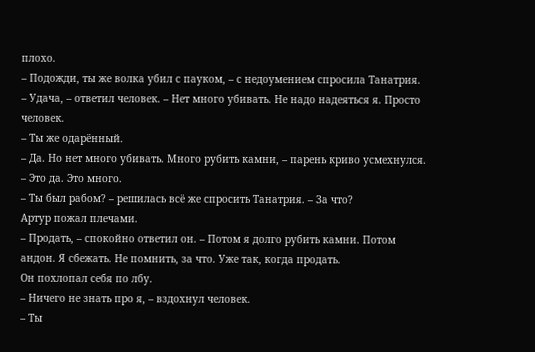плохо.
– Подожди, ты же волка убил с пауком, – с недоумением спросила Танатрия.
– Удача, – ответил человек. – Нет много убивать. Не надо надеяться я. Просто человек.
– Ты же одарённый.
– Да. Но нет много убивать. Много рубить камни, – парень криво усмехнулся. – Это да. Это много.
– Ты был рабом? – решилась всё же спросить Танатрия. – За что?
Артур пожал плечами.
– Продать, – спокойно ответил он. – Потом я долго рубить камни. Потом андон. Я сбежать. Не помнить, за что. Уже так, когда продать.
Он похлопал себя по лбу.
– Ничего не знать про я, – вздохнул человек.
– Ты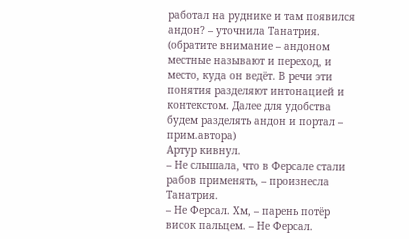работал на руднике и там появился андон? – уточнила Танатрия.
(обратите внимание – андоном местные называют и переход, и место, куда он ведёт. В речи эти понятия разделяют интонацией и контекстом. Далее для удобства будем разделять андон и портал – прим.автора)
Артур кивнул.
– Не слышала, что в Ферсале стали рабов применять, – произнесла Танатрия.
– Не Ферсал. Хм, – парень потёр висок пальцем. – Не Ферсал.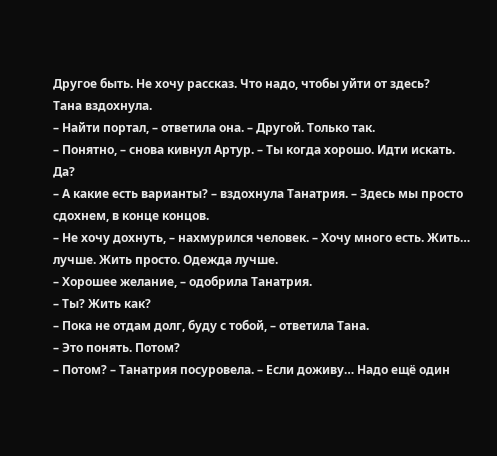Другое быть. Не хочу рассказ. Что надо, чтобы уйти от здесь?
Тана вздохнула.
– Найти портал, – ответила она. – Другой. Только так.
– Понятно, – снова кивнул Артур. – Ты когда хорошо. Идти искать. Да?
– А какие есть варианты? – вздохнула Танатрия. – Здесь мы просто сдохнем, в конце концов.
– Не хочу дохнуть, – нахмурился человек. – Хочу много есть. Жить… лучше. Жить просто. Одежда лучше.
– Хорошее желание, – одобрила Танатрия.
– Ты? Жить как?
– Пока не отдам долг, буду с тобой, – ответила Тана.
– Это понять. Потом?
– Потом? – Танатрия посуровела. – Если доживу… Надо ещё один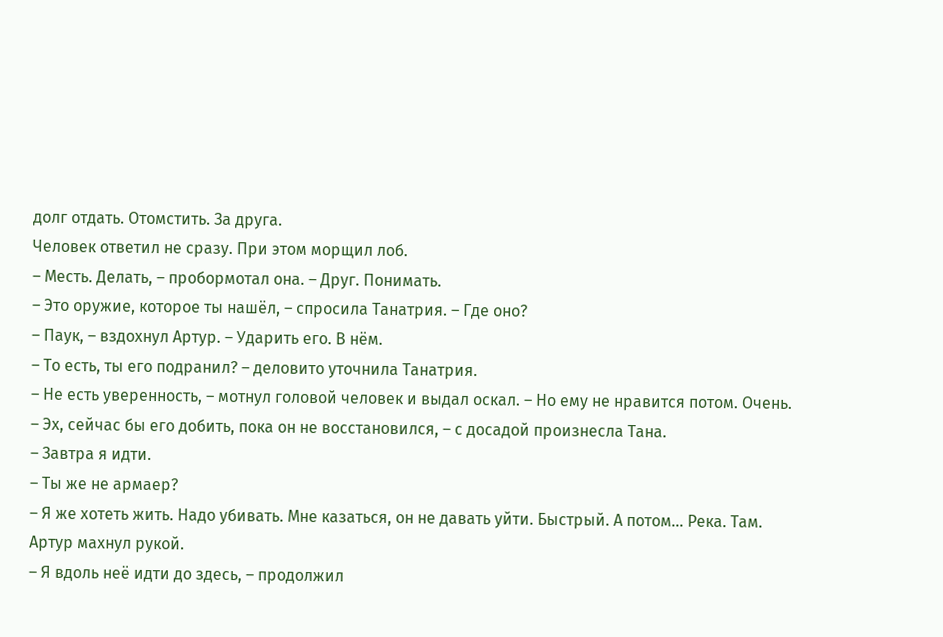долг отдать. Отомстить. За друга.
Человек ответил не сразу. При этом морщил лоб.
– Месть. Делать, – пробормотал она. – Друг. Понимать.
– Это оружие, которое ты нашёл, – спросила Танатрия. – Где оно?
– Паук, – вздохнул Артур. – Ударить его. В нём.
– То есть, ты его подранил? – деловито уточнила Танатрия.
– Не есть уверенность, – мотнул головой человек и выдал оскал. – Но ему не нравится потом. Очень.
– Эх, сейчас бы его добить, пока он не восстановился, – с досадой произнесла Тана.
– Завтра я идти.
– Ты же не армаер?
– Я же хотеть жить. Надо убивать. Мне казаться, он не давать уйти. Быстрый. А потом… Река. Там.
Артур махнул рукой.
– Я вдоль неё идти до здесь, – продолжил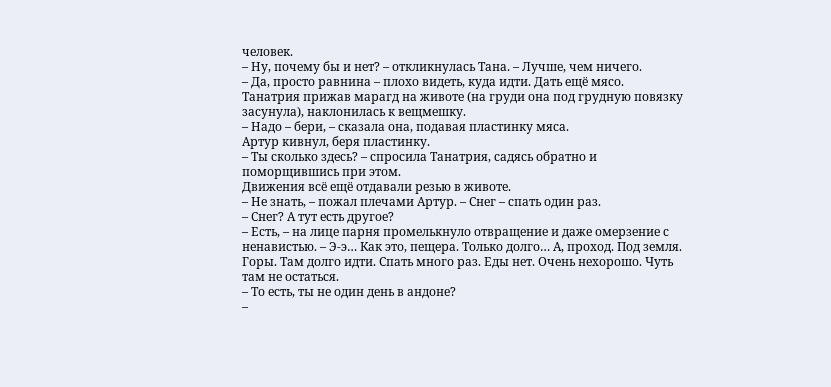человек.
– Ну, почему бы и нет? – откликнулась Тана. – Лучше, чем ничего.
– Да, просто равнина – плохо видеть, куда идти. Дать ещё мясо.
Танатрия прижав марагд на животе (на груди она под грудную повязку засунула), наклонилась к вещмешку.
– Надо – бери, – сказала она, подавая пластинку мяса.
Артур кивнул, беря пластинку.
– Ты сколько здесь? – спросила Танатрия, садясь обратно и поморщившись при этом.
Движения всё ещё отдавали резью в животе.
– Не знать, – пожал плечами Артур. – Снег – спать один раз.
– Снег? А тут есть другое?
– Есть, – на лице парня промелькнуло отвращение и даже омерзение с ненавистью. – Э-э… Как это, пещера. Только долго… А, проход. Под земля. Горы. Там долго идти. Спать много раз. Еды нет. Очень нехорошо. Чуть там не остаться.
– То есть, ты не один день в андоне?
–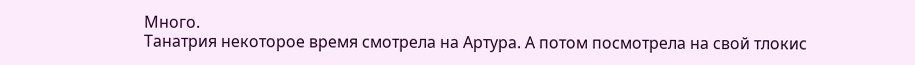Много.
Танатрия некоторое время смотрела на Артура. А потом посмотрела на свой тлокис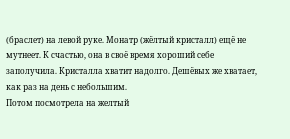(браслет) на левой руке. Монатр (жёлтый кристалл) ещё не мутнеет. К счастью, она в своё время хороший себе заполучила. Кристалла хватит надолго. Дешёвых же хватает, как раз на день с небольшим.
Потом посмотрела на желтый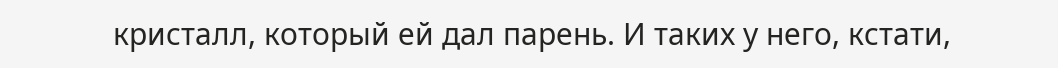кристалл, который ей дал парень. И таких у него, кстати,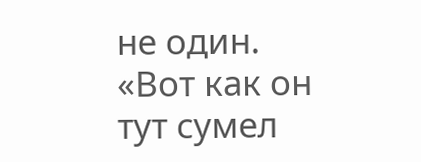не один.
«Вот как он тут сумел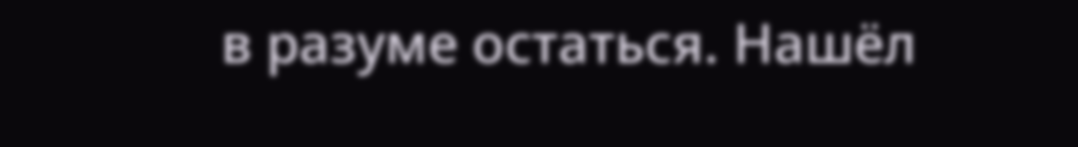в разуме остаться. Нашёл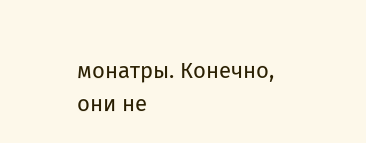монатры. Конечно, они не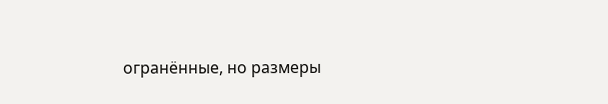огранённые, но размеры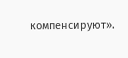компенсируют».